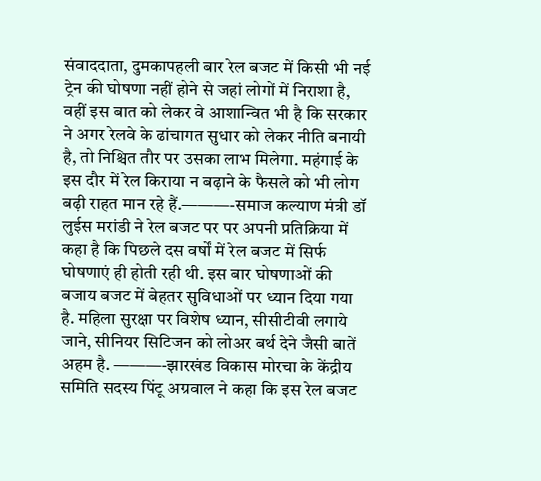संवाददाता, दुमकापहली बार रेल बजट में किसी भी नई ट्रेन की घोषणा नहीं होने से जहां लोगों में निराशा है, वहीं इस बात को लेकर वे आशान्वित भी है कि सरकार ने अगर रेलवे के ढांचागत सुधार को लेकर नीति बनायी है, तो निश्चित तौर पर उसका लाभ मिलेगा. महंगाई के इस दौर में रेल किराया न बढ़ाने के फैसले को भी लोग बढ़ी राहत मान रहे हैं.———-समाज कल्याण मंत्री डॉ लुईस मरांडी ने रेल बजट पर पर अपनी प्रतिक्रिया में कहा है कि पिछले दस वर्षों में रेल बजट में सिर्फ घोषणाएं ही होती रही थी. इस बार घोषणाओं की बजाय बजट में बेहतर सुविधाओं पर ध्यान दिया गया है. महिला सुरक्षा पर विशेष ध्यान, सीसीटीवी लगाये जाने, सीनियर सिटिजन को लोअर बर्थ देने जैसी बातें अहम है. ———-झारखंड विकास मोरचा के केंद्रीय समिति सदस्य पिंटू अग्रवाल ने कहा कि इस रेल बजट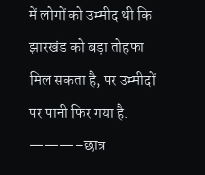में लोगों को उम्मीद थी कि झारखंड को बड़ा तोहफा मिल सकता है, पर उम्मीदों पर पानी फिर गया है. ———–छात्र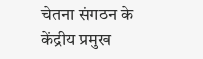चेतना संगठन के केंद्रीय प्रमुख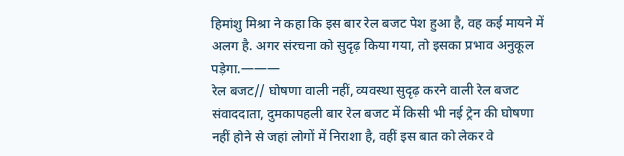हिमांशु मिश्रा ने कहा कि इस बार रेल बजट पेश हुआ है, वह कई मायने में अलग है. अगर संरचना को सुदृढ़ किया गया, तो इसका प्रभाव अनुकूल पड़ेगा.———
रेल बजट// घोषणा वाली नहीं, व्यवस्था सुदृढ़ करने वाली रेल बजट
संवाददाता, दुमकापहली बार रेल बजट में किसी भी नई ट्रेन की घोषणा नहीं होने से जहां लोगों में निराशा है, वहीं इस बात को लेकर वे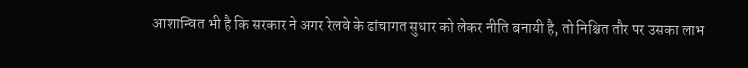आशान्वित भी है कि सरकार ने अगर रेलवे के ढांचागत सुधार को लेकर नीति बनायी है, तो निश्चित तौर पर उसका लाभ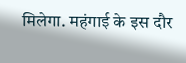मिलेगा. महंगाई के इस दौर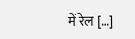में रेल […]